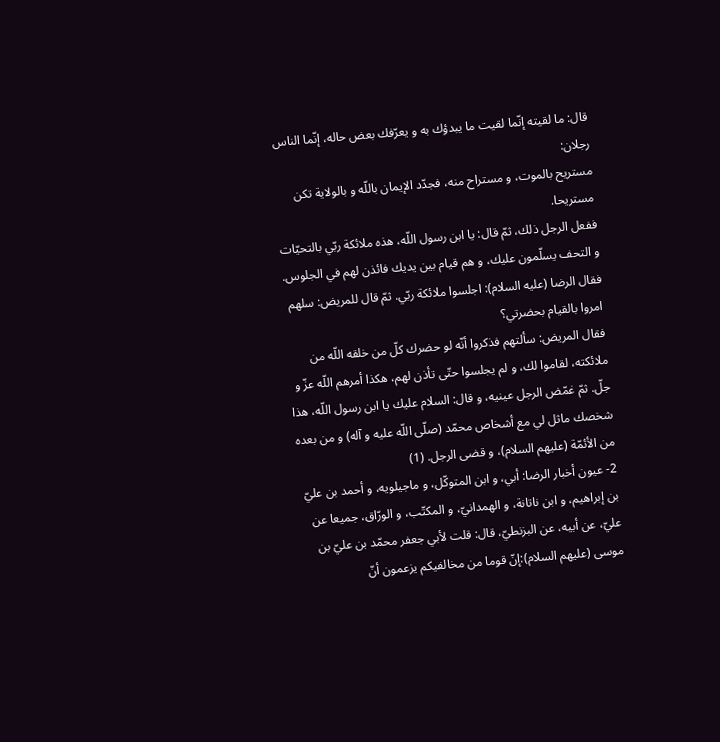قال: ما لقيته إنّما لقيت ما يبدؤك به و يعرّفك بعض حاله، إنّما الناس رجلان:
مستريح بالموت، و مستراح منه، فجدّد الإيمان باللّه و بالولاية تكن مستريحا.
ففعل الرجل ذلك، ثمّ قال: يا ابن رسول اللّه، هذه ملائكة ربّي بالتحيّات و التحف يسلّمون عليك، و هم قيام بين يديك فائذن لهم في الجلوس.
فقال الرضا (عليه السلام): اجلسوا ملائكة ربّي. ثمّ قال للمريض: سلهم امروا بالقيام بحضرتي؟
فقال المريض: سألتهم فذكروا أنّه لو حضرك كلّ من خلقه اللّه من ملائكته، لقاموا لك، و لم يجلسوا حتّى تأذن لهم، هكذا أمرهم اللّه عزّ و جلّ. ثمّ غمّض الرجل عينيه، و قال: السلام عليك يا ابن رسول اللّه، هذا شخصك ماثل لي مع أشخاص محمّد (صلّى اللّه عليه و آله) و من بعده من الأئمّة (عليهم السلام)، و قضى الرجل. (1)
2- عيون أخبار الرضا: أبي، و ابن المتوكّل، و ماجيلويه، و أحمد بن عليّ بن إبراهيم، و ابن ناتانة، و الهمدانيّ، و المكتّب، و الورّاق، جميعا عن عليّ، عن أبيه، عن البزنطيّ، قال: قلت لأبي جعفر محمّد بن عليّ بن موسى (عليهم السلام):إنّ قوما من مخالفيكم يزعمون أنّ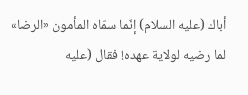أباك (عليه السلام) إنّما سمّاه المأمون «الرضا» لما رضيه لولاية عهده! فقال (عليه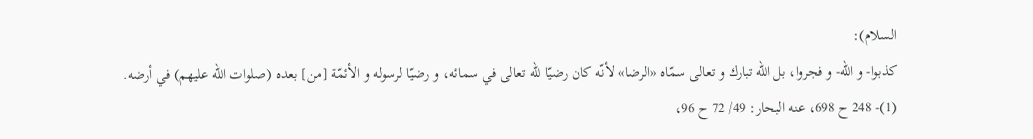السلام):
كذبوا- و اللّه- و فجروا، بل اللّه تبارك و تعالى سمّاه «الرضا» لأنّه كان رضيّا للّه تعالى في سمائه، و رضيّا لرسوله و الأئمّة [من] بعده (صلوات اللّه عليهم) في أرضه.
(1)- 248 ح 698، عنه البحار: 49/ 72 ح 96،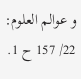و عوالم العلوم: 22/ 157 ح 1.